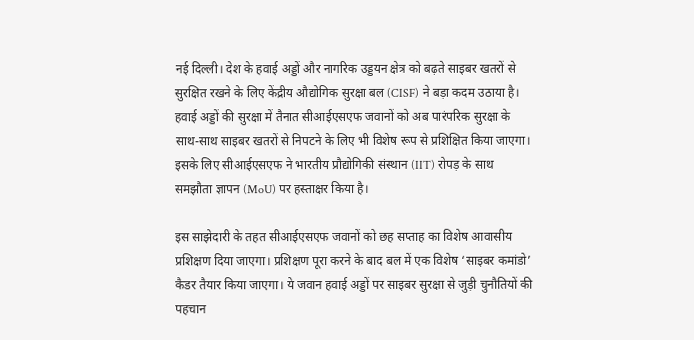नई दिल्ली। देश के हवाई अड्डों और नागरिक उड्डयन क्षेत्र को बढ़ते साइबर खतरों से सुरक्षित रखने के लिए केंद्रीय औद्योगिक सुरक्षा बल (CISF) ने बड़ा कदम उठाया है। हवाई अड्डों की सुरक्षा में तैनात सीआईएसएफ जवानों को अब पारंपरिक सुरक्षा के साथ-साथ साइबर खतरों से निपटने के लिए भी विशेष रूप से प्रशिक्षित किया जाएगा। इसके लिए सीआईएसएफ ने भारतीय प्रौद्योगिकी संस्थान (IIT) रोपड़ के साथ समझौता ज्ञापन (MoU) पर हस्ताक्षर किया है।

इस साझेदारी के तहत सीआईएसएफ जवानों को छह सप्ताह का विशेष आवासीय प्रशिक्षण दिया जाएगा। प्रशिक्षण पूरा करने के बाद बल में एक विशेष ‘साइबर कमांडो’ कैडर तैयार किया जाएगा। ये जवान हवाई अड्डों पर साइबर सुरक्षा से जुड़ी चुनौतियों की पहचान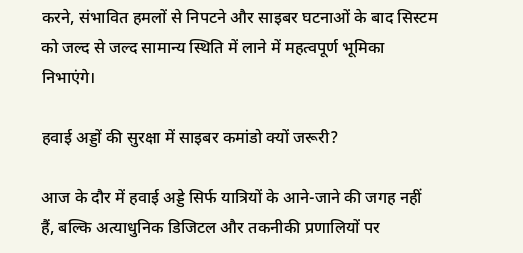करने, संभावित हमलों से निपटने और साइबर घटनाओं के बाद सिस्टम को जल्द से जल्द सामान्य स्थिति में लाने में महत्वपूर्ण भूमिका निभाएंगे।

हवाई अड्डों की सुरक्षा में साइबर कमांडो क्यों जरूरी?

आज के दौर में हवाई अड्डे सिर्फ यात्रियों के आने-जाने की जगह नहीं हैं, बल्कि अत्याधुनिक डिजिटल और तकनीकी प्रणालियों पर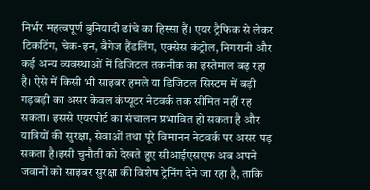निर्भर महत्वपूर्ण बुनियादी ढांचे का हिस्सा हैं। एयर ट्रैफिक से लेकर टिकटिंग, चेक-इन, बैगेज हैंडलिंग, एक्सेस कंट्रोल, निगरानी और कई अन्य व्यवस्थाओं में डिजिटल तकनीक का इस्तेमाल बढ़ रहा है। ऐसे में किसी भी साइबर हमले या डिजिटल सिस्टम में बड़ी गड़बड़ी का असर केवल कंप्यूटर नेटवर्क तक सीमित नहीं रह सकता। इससे एयरपोर्ट का संचालन प्रभावित हो सकता है और यात्रियों की सुरक्षा, सेवाओं तथा पूरे विमानन नेटवर्क पर असर पड़ सकता है।इसी चुनौती को देखते हुए सीआईएसएफ अब अपने जवानों को साइबर सुरक्षा की विशेष ट्रेनिंग देने जा रहा है, ताकि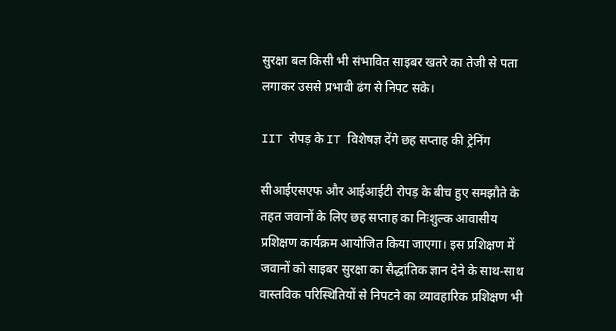सुरक्षा बल किसी भी संभावित साइबर खतरे का तेजी से पता लगाकर उससे प्रभावी ढंग से निपट सके।

IIT रोपड़ के IT विशेषज्ञ देंगे छह सप्ताह की ट्रेनिंग

सीआईएसएफ और आईआईटी रोपड़ के बीच हुए समझौते के तहत जवानों के लिए छह सप्ताह का निःशुल्क आवासीय प्रशिक्षण कार्यक्रम आयोजित किया जाएगा। इस प्रशिक्षण में जवानों को साइबर सुरक्षा का सैद्धांतिक ज्ञान देने के साथ-साथ वास्तविक परिस्थितियों से निपटने का व्यावहारिक प्रशिक्षण भी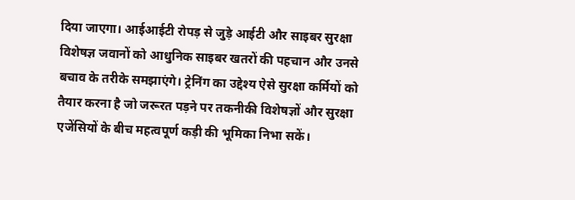दिया जाएगा। आईआईटी रोपड़ से जुड़े आईटी और साइबर सुरक्षा विशेषज्ञ जवानों को आधुनिक साइबर खतरों की पहचान और उनसे बचाव के तरीके समझाएंगे। ट्रेनिंग का उद्देश्य ऐसे सुरक्षा कर्मियों को तैयार करना है जो जरूरत पड़ने पर तकनीकी विशेषज्ञों और सुरक्षा एजेंसियों के बीच महत्वपूर्ण कड़ी की भूमिका निभा सकें।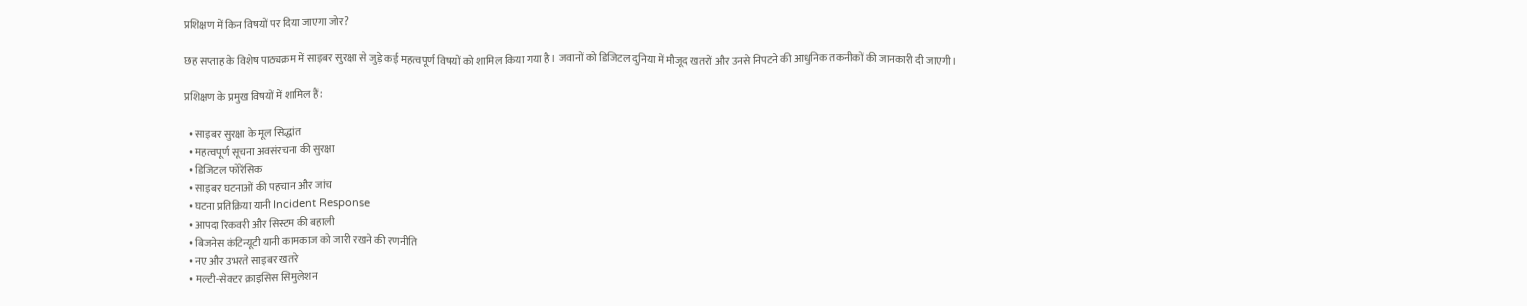प्रशिक्षण में किन विषयों पर दिया जाएगा जोर?

छह सप्ताह के विशेष पाठ्यक्रम में साइबर सुरक्षा से जुड़े कई महत्वपूर्ण विषयों को शामिल किया गया है। जवानों को डिजिटल दुनिया में मौजूद खतरों और उनसे निपटने की आधुनिक तकनीकों की जानकारी दी जाएगी।

प्रशिक्षण के प्रमुख विषयों में शामिल हैं:

  • साइबर सुरक्षा के मूल सिद्धांत
  • महत्वपूर्ण सूचना अवसंरचना की सुरक्षा
  • डिजिटल फोरेंसिक
  • साइबर घटनाओं की पहचान और जांच
  • घटना प्रतिक्रिया यानी Incident Response
  • आपदा रिकवरी और सिस्टम की बहाली
  • बिजनेस कंटिन्यूटी यानी कामकाज को जारी रखने की रणनीति
  • नए और उभरते साइबर खतरे
  • मल्टी-सेक्टर क्राइसिस सिमुलेशन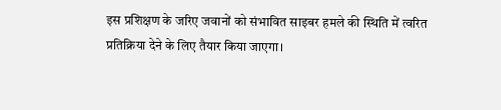इस प्रशिक्षण के जरिए जवानों को संभावित साइबर हमले की स्थिति में त्वरित प्रतिक्रिया देने के लिए तैयार किया जाएगा।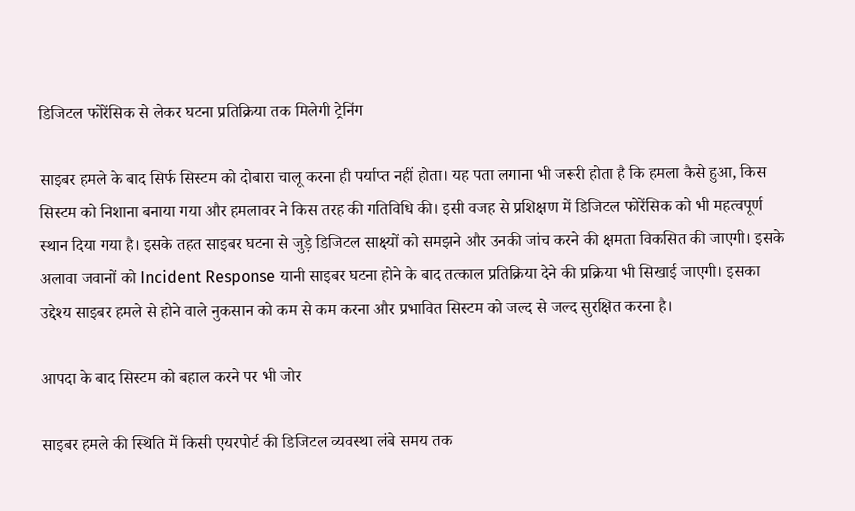डिजिटल फोरेंसिक से लेकर घटना प्रतिक्रिया तक मिलेगी ट्रेनिंग

साइबर हमले के बाद सिर्फ सिस्टम को दोबारा चालू करना ही पर्याप्त नहीं होता। यह पता लगाना भी जरूरी होता है कि हमला कैसे हुआ, किस सिस्टम को निशाना बनाया गया और हमलावर ने किस तरह की गतिविधि की। इसी वजह से प्रशिक्षण में डिजिटल फोरेंसिक को भी महत्वपूर्ण स्थान दिया गया है। इसके तहत साइबर घटना से जुड़े डिजिटल साक्ष्यों को समझने और उनकी जांच करने की क्षमता विकसित की जाएगी। इसके अलावा जवानों को Incident Response यानी साइबर घटना होने के बाद तत्काल प्रतिक्रिया देने की प्रक्रिया भी सिखाई जाएगी। इसका उद्देश्य साइबर हमले से होने वाले नुकसान को कम से कम करना और प्रभावित सिस्टम को जल्द से जल्द सुरक्षित करना है।

आपदा के बाद सिस्टम को बहाल करने पर भी जोर

साइबर हमले की स्थिति में किसी एयरपोर्ट की डिजिटल व्यवस्था लंबे समय तक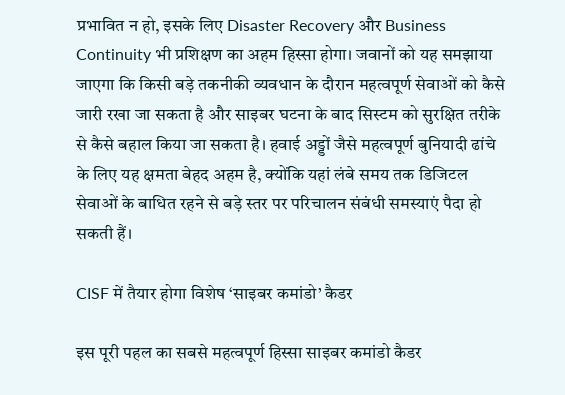प्रभावित न हो, इसके लिए Disaster Recovery और Business Continuity भी प्रशिक्षण का अहम हिस्सा होगा। जवानों को यह समझाया जाएगा कि किसी बड़े तकनीकी व्यवधान के दौरान महत्वपूर्ण सेवाओं को कैसे जारी रखा जा सकता है और साइबर घटना के बाद सिस्टम को सुरक्षित तरीके से कैसे बहाल किया जा सकता है। हवाई अड्डों जैसे महत्वपूर्ण बुनियादी ढांचे के लिए यह क्षमता बेहद अहम है, क्योंकि यहां लंबे समय तक डिजिटल सेवाओं के बाधित रहने से बड़े स्तर पर परिचालन संबंधी समस्याएं पैदा हो सकती हैं।

CISF में तैयार होगा विशेष ‘साइबर कमांडो’ कैडर

इस पूरी पहल का सबसे महत्वपूर्ण हिस्सा साइबर कमांडो कैडर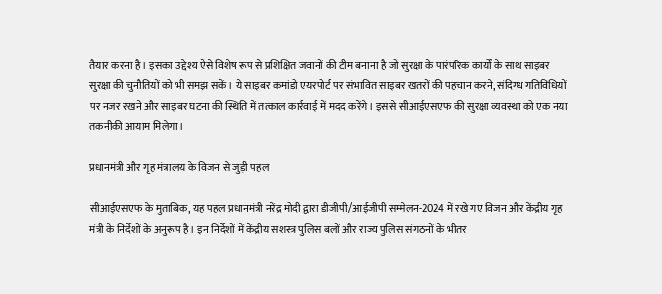तैयार करना है। इसका उद्देश्य ऐसे विशेष रूप से प्रशिक्षित जवानों की टीम बनाना है जो सुरक्षा के पारंपरिक कार्यों के साथ साइबर सुरक्षा की चुनौतियों को भी समझ सकें। ये साइबर कमांडो एयरपोर्ट पर संभावित साइबर खतरों की पहचान करने, संदिग्ध गतिविधियों पर नजर रखने और साइबर घटना की स्थिति में तत्काल कार्रवाई में मदद करेंगे। इससे सीआईएसएफ की सुरक्षा व्यवस्था को एक नया तकनीकी आयाम मिलेगा।

प्रधानमंत्री और गृह मंत्रालय के विजन से जुड़ी पहल

सीआईएसएफ के मुताबिक, यह पहल प्रधानमंत्री नरेंद्र मोदी द्वारा डीजीपी/आईजीपी सम्मेलन-2024 में रखे गए विजन और केंद्रीय गृह मंत्री के निर्देशों के अनुरूप है। इन निर्देशों में केंद्रीय सशस्त्र पुलिस बलों और राज्य पुलिस संगठनों के भीतर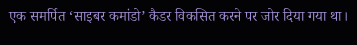एक समर्पित ‘साइबर कमांडो’ कैडर विकसित करने पर जोर दिया गया था।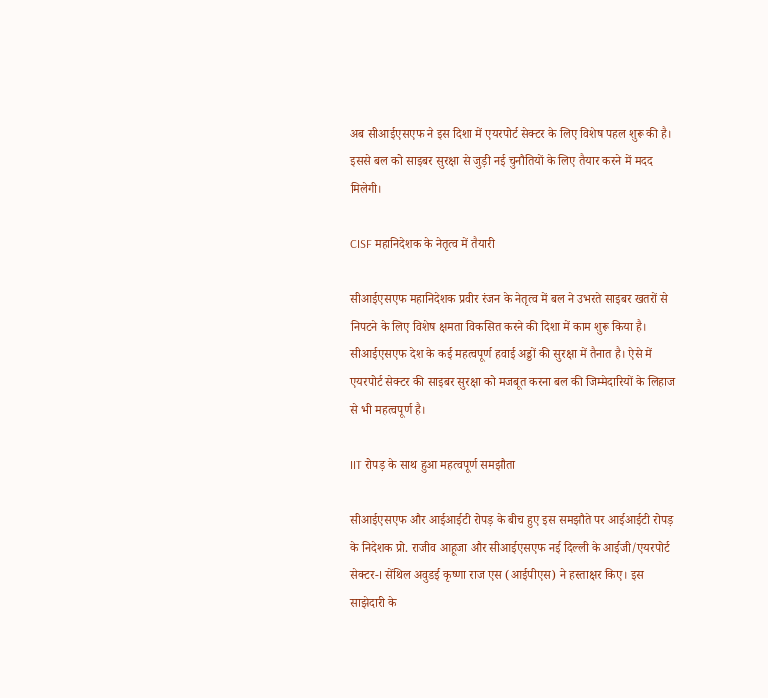अब सीआईएसएफ ने इस दिशा में एयरपोर्ट सेक्टर के लिए विशेष पहल शुरू की है। इससे बल को साइबर सुरक्षा से जुड़ी नई चुनौतियों के लिए तैयार करने में मदद मिलेगी।

CISF महानिदेशक के नेतृत्व में तैयारी

सीआईएसएफ महानिदेशक प्रवीर रंजन के नेतृत्व में बल ने उभरते साइबर खतरों से निपटने के लिए विशेष क्षमता विकसित करने की दिशा में काम शुरू किया है। सीआईएसएफ देश के कई महत्वपूर्ण हवाई अड्डों की सुरक्षा में तैनात है। ऐसे में एयरपोर्ट सेक्टर की साइबर सुरक्षा को मजबूत करना बल की जिम्मेदारियों के लिहाज से भी महत्वपूर्ण है।

IIT रोपड़ के साथ हुआ महत्वपूर्ण समझौता

सीआईएसएफ और आईआईटी रोपड़ के बीच हुए इस समझौते पर आईआईटी रोपड़ के निदेशक प्रो. राजीव आहूजा और सीआईएसएफ नई दिल्ली के आईजी/एयरपोर्ट सेक्टर-I सेंथिल अवुडई कृष्णा राज एस (आईपीएस) ने हस्ताक्षर किए। इस साझेदारी के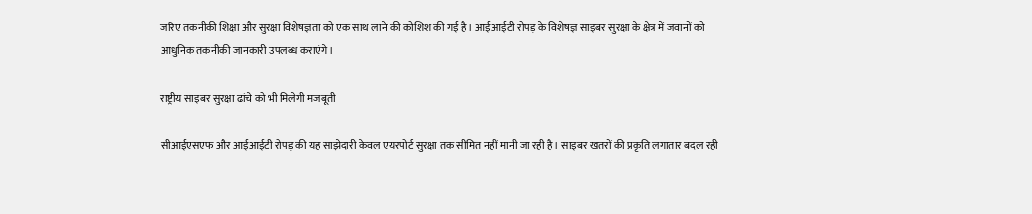जरिए तकनीकी शिक्षा और सुरक्षा विशेषज्ञता को एक साथ लाने की कोशिश की गई है। आईआईटी रोपड़ के विशेषज्ञ साइबर सुरक्षा के क्षेत्र में जवानों को आधुनिक तकनीकी जानकारी उपलब्ध कराएंगे।

राष्ट्रीय साइबर सुरक्षा ढांचे को भी मिलेगी मजबूती

सीआईएसएफ और आईआईटी रोपड़ की यह साझेदारी केवल एयरपोर्ट सुरक्षा तक सीमित नहीं मानी जा रही है। साइबर खतरों की प्रकृति लगातार बदल रही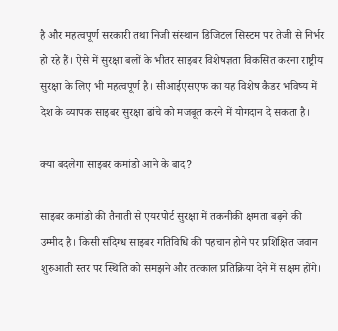है और महत्वपूर्ण सरकारी तथा निजी संस्थान डिजिटल सिस्टम पर तेजी से निर्भर हो रहे हैं। ऐसे में सुरक्षा बलों के भीतर साइबर विशेषज्ञता विकसित करना राष्ट्रीय सुरक्षा के लिए भी महत्वपूर्ण है। सीआईएसएफ का यह विशेष कैडर भविष्य में देश के व्यापक साइबर सुरक्षा ढांचे को मजबूत करने में योगदान दे सकता है।

क्या बदलेगा साइबर कमांडो आने के बाद?

साइबर कमांडो की तैनाती से एयरपोर्ट सुरक्षा में तकनीकी क्षमता बढ़ने की उम्मीद है। किसी संदिग्ध साइबर गतिविधि की पहचान होने पर प्रशिक्षित जवान शुरुआती स्तर पर स्थिति को समझने और तत्काल प्रतिक्रिया देने में सक्षम होंगे।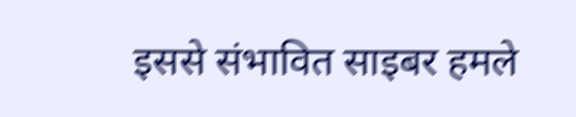इससे संभावित साइबर हमले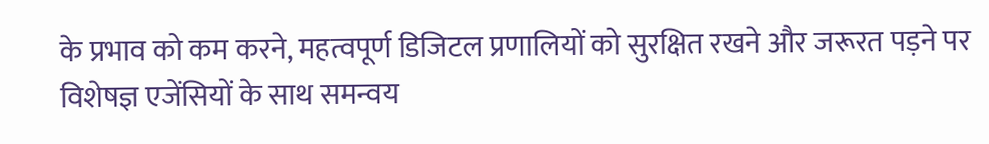के प्रभाव को कम करने, महत्वपूर्ण डिजिटल प्रणालियों को सुरक्षित रखने और जरूरत पड़ने पर विशेषज्ञ एजेंसियों के साथ समन्वय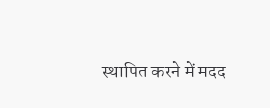स्थापित करने में मदद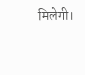मिलेगी।